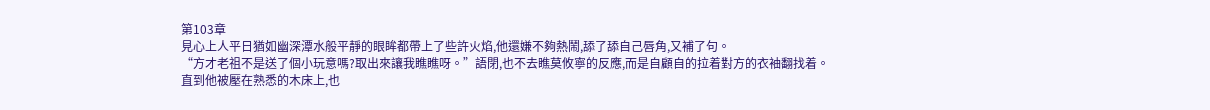第103章
見心上人平日猶如幽深潭水般平靜的眼眸都帶上了些許火焰,他還嫌不夠熱鬧,舔了舔自己唇角,又補了句。
“方才老祖不是送了個小玩意嗎?取出來讓我瞧瞧呀。”語閉,也不去瞧莫攸寧的反應,而是自顧自的拉着對方的衣袖翻找着。
直到他被壓在熟悉的木床上,也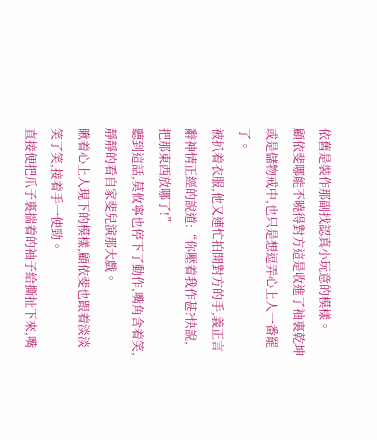依舊是裝作那副找認真小玩意的模樣。
顧依斐哪能不曉得對方這是收進了袖裏乾坤或是儲物戒中,也只是想逗弄心上人一番罷了。
被扒着衣服,他又連忙拍開對方的手,義正言辭神情正經的說道:“你壓着我作甚?快說,把那東西放哪了!”
聽到這話,莫攸寧也停下了動作,嘴角含着笑,靜靜的看自家斐兒演那大戲。
瞅着心上人現下的模樣,顧依斐也跟着淡淡笑了笑,接着手一使勁。
直接便把爪子裏揣着的袖子給撕扯下來,嘴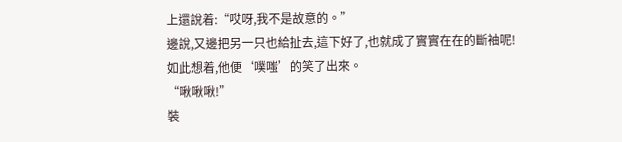上還說着:“哎呀,我不是故意的。”
邊說,又邊把另一只也給扯去,這下好了,也就成了實實在在的斷袖呢!
如此想着,他便‘噗嗤’的笑了出來。
“啾啾啾!”
裝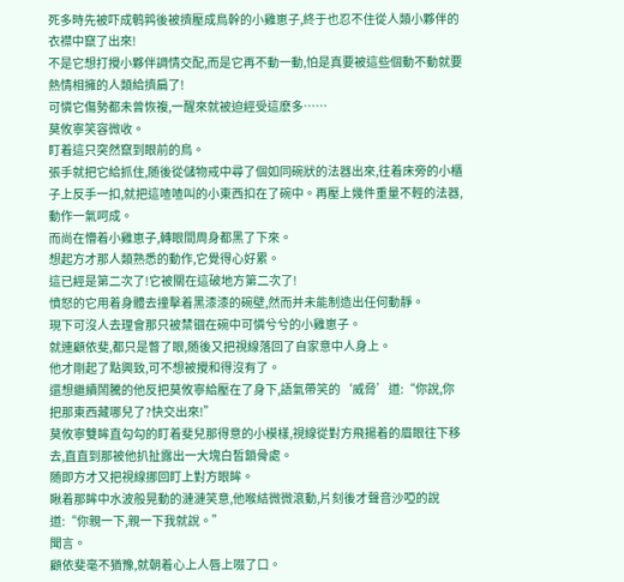死多時先被吓成鹌鹑後被擠壓成鳥幹的小雞崽子,終于也忍不住從人類小夥伴的衣襟中竄了出來!
不是它想打攪小夥伴調情交配,而是它再不動一動,怕是真要被這些個動不動就要熱情相擁的人類給擠扁了!
可憐它傷勢都未曾恢複,一醒來就被迫經受這麽多……
莫攸寧笑容微收。
盯着這只突然竄到眼前的鳥。
張手就把它給抓住,随後從儲物戒中尋了個如同碗狀的法器出來,往着床旁的小櫃子上反手一扣,就把這喳喳叫的小東西扣在了碗中。再壓上幾件重量不輕的法器,動作一氣呵成。
而尚在懵着小雞崽子,轉眼間周身都黑了下來。
想起方才那人類熟悉的動作,它覺得心好累。
這已經是第二次了!它被關在這破地方第二次了!
憤怒的它用着身體去撞擊着黑漆漆的碗壁,然而并未能制造出任何動靜。
現下可沒人去理會那只被禁锢在碗中可憐兮兮的小雞崽子。
就連顧依斐,都只是瞥了眼,随後又把視線落回了自家意中人身上。
他才剛起了點興致,可不想被攪和得沒有了。
還想繼續鬧騰的他反把莫攸寧給壓在了身下,語氣帶笑的‘威脅’道:“你說,你把那東西藏哪兒了?快交出來!”
莫攸寧雙眸直勾勾的盯着斐兒那得意的小模樣,視線從對方飛揚着的眉眼往下移去,直直到那被他扒扯露出一大塊白皙鎖骨處。
随即方才又把視線挪回盯上對方眼眸。
瞅着那眸中水波般晃動的漣漣笑意,他喉結微微滾動,片刻後才聲音沙啞的說道:“你親一下,親一下我就說。”
聞言。
顧依斐毫不猶豫,就朝着心上人唇上啜了口。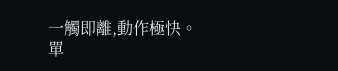一觸即離,動作極快。
單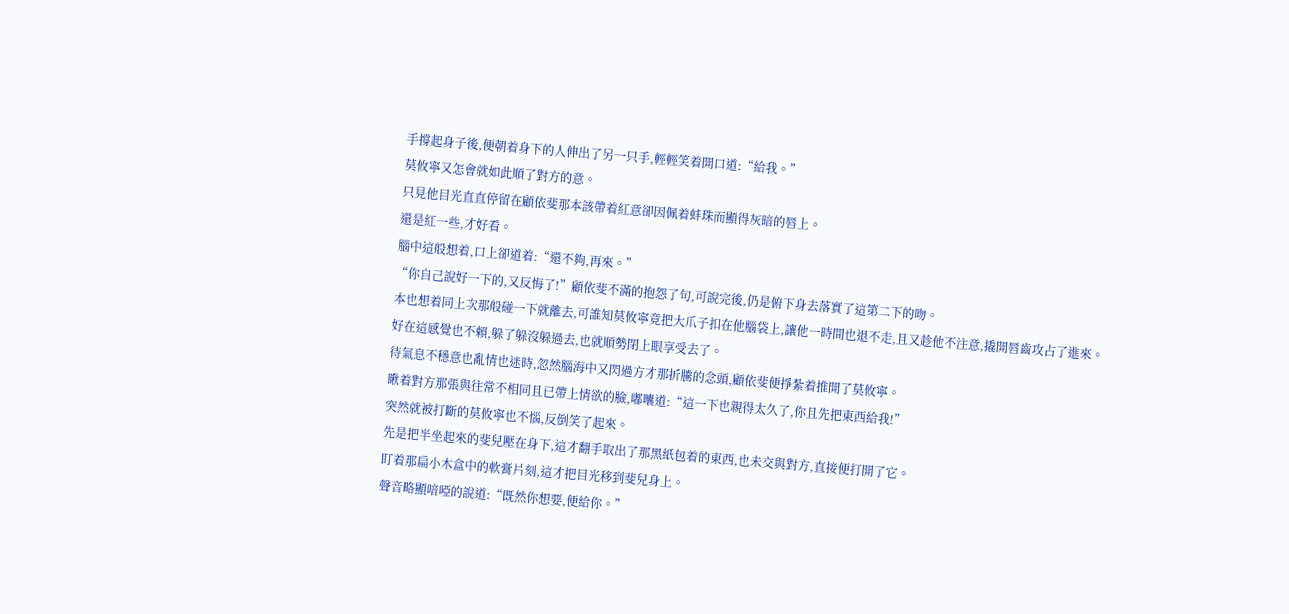手撐起身子後,便朝着身下的人伸出了另一只手,輕輕笑着開口道:“給我。”
莫攸寧又怎會就如此順了對方的意。
只見他目光直直停留在顧依斐那本該帶着紅意卻因佩着蚌珠而顯得灰暗的唇上。
還是紅一些,才好看。
腦中這般想着,口上卻道着:“還不夠,再來。”
“你自己說好一下的,又反悔了!”顧依斐不滿的抱怨了句,可說完後,仍是俯下身去落實了這第二下的吻。
本也想着同上次那般碰一下就離去,可誰知莫攸寧竟把大爪子扣在他腦袋上,讓他一時間也退不走,且又趁他不注意,撬開唇齒攻占了進來。
好在這感覺也不賴,躲了躲沒躲過去,也就順勢閉上眼享受去了。
待氣息不穩意也亂情也迷時,忽然腦海中又閃過方才那折騰的念頭,顧依斐便掙紮着推開了莫攸寧。
瞅着對方那張與往常不相同且已帶上情欲的臉,嘟囔道:“這一下也親得太久了,你且先把東西給我!”
突然就被打斷的莫攸寧也不惱,反倒笑了起來。
先是把半坐起來的斐兒壓在身下,這才翻手取出了那黑紙包着的東西,也未交與對方,直接便打開了它。
盯着那扁小木盒中的軟膏片刻,這才把目光移到斐兒身上。
聲音略顯喑啞的說道:“既然你想要,便給你。”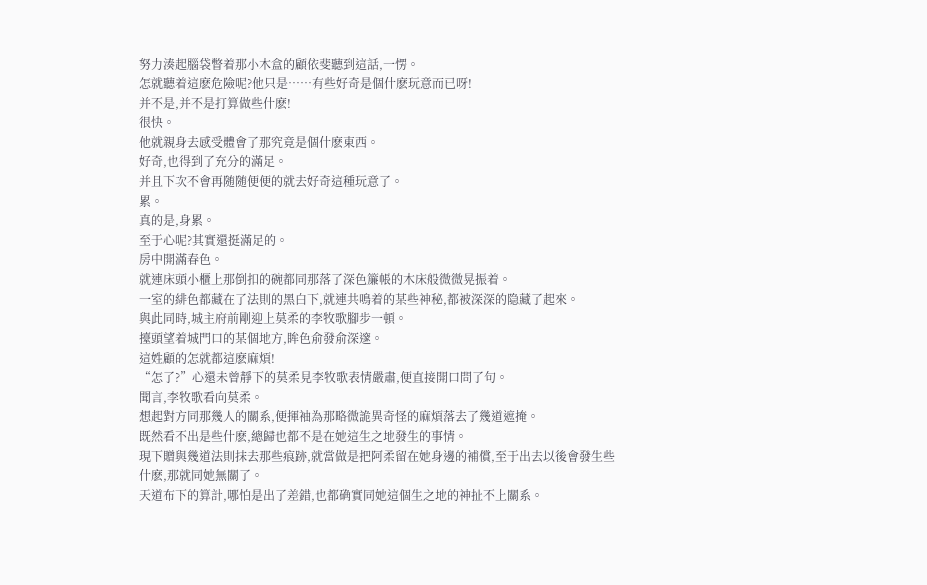努力湊起腦袋瞥着那小木盒的顧依斐聽到這話,一愣。
怎就聽着這麽危險呢?他只是……有些好奇是個什麽玩意而已呀!
并不是,并不是打算做些什麽!
很快。
他就親身去感受體會了那究竟是個什麽東西。
好奇,也得到了充分的滿足。
并且下次不會再随随便便的就去好奇這種玩意了。
累。
真的是,身累。
至于心呢?其實還挺滿足的。
房中開滿春色。
就連床頭小櫃上那倒扣的碗都同那落了深色簾帳的木床般微微晃振着。
一室的緋色都藏在了法則的黑白下,就連共鳴着的某些神秘,都被深深的隐藏了起來。
與此同時,城主府前剛迎上莫柔的李牧歌腳步一頓。
擡頭望着城門口的某個地方,眸色俞發俞深邃。
這姓顧的怎就都這麽麻煩!
“怎了?”心還未曾靜下的莫柔見李牧歌表情嚴肅,便直接開口問了句。
聞言,李牧歌看向莫柔。
想起對方同那幾人的關系,便揮袖為那略微詭異奇怪的麻煩落去了幾道遮掩。
既然看不出是些什麽,總歸也都不是在她這生之地發生的事情。
現下贈與幾道法則抹去那些痕跡,就當做是把阿柔留在她身邊的補償,至于出去以後會發生些什麽,那就同她無關了。
天道布下的算計,哪怕是出了差錯,也都确實同她這個生之地的神扯不上關系。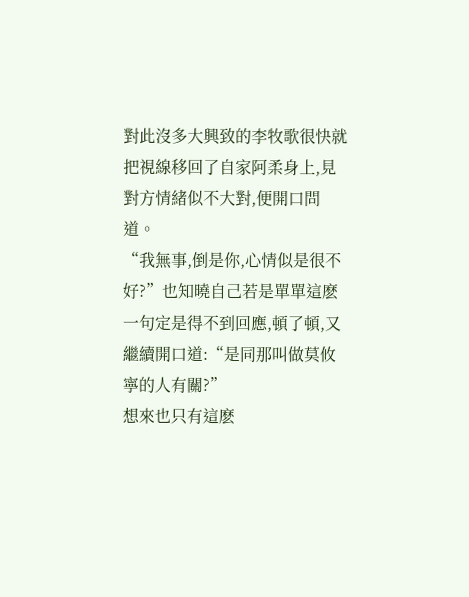對此沒多大興致的李牧歌很快就把視線移回了自家阿柔身上,見對方情緒似不大對,便開口問道。
“我無事,倒是你,心情似是很不好?”也知曉自己若是單單這麽一句定是得不到回應,頓了頓,又繼續開口道:“是同那叫做莫攸寧的人有關?”
想來也只有這麽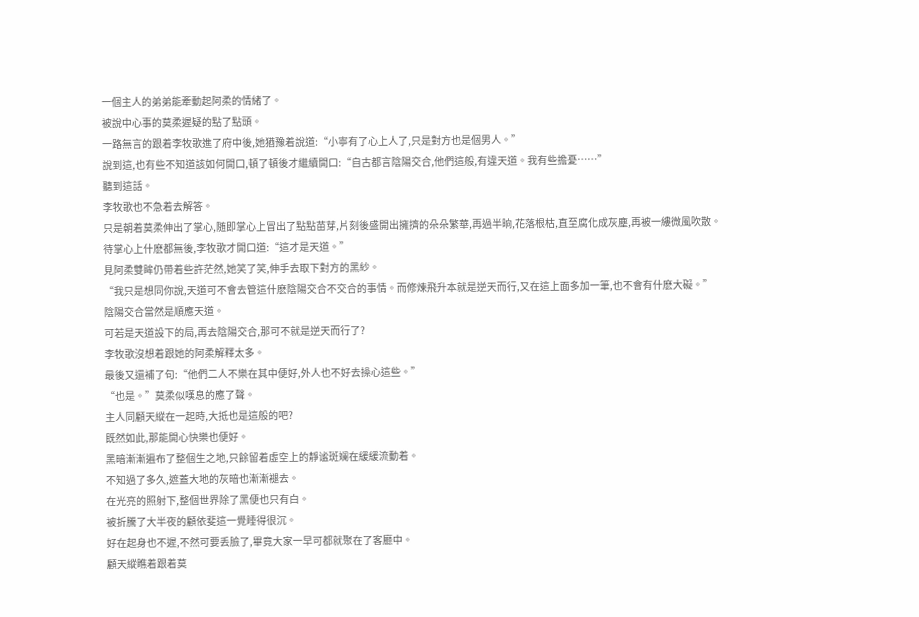一個主人的弟弟能牽動起阿柔的情緒了。
被說中心事的莫柔遲疑的點了點頭。
一路無言的跟着李牧歌進了府中後,她猶豫着說道:“小寧有了心上人了,只是對方也是個男人。”
說到這,也有些不知道該如何開口,頓了頓後才繼續開口:“自古都言陰陽交合,他們這般,有違天道。我有些擔憂……”
聽到這話。
李牧歌也不急着去解答。
只是朝着莫柔伸出了掌心,随即掌心上冒出了點點苗芽,片刻後盛開出擁擠的朵朵繁華,再過半晌,花落根枯,直至腐化成灰塵,再被一縷微風吹散。
待掌心上什麽都無後,李牧歌才開口道:“這才是天道。”
見阿柔雙眸仍帶着些許茫然,她笑了笑,伸手去取下對方的黑紗。
“我只是想同你說,天道可不會去管這什麽陰陽交合不交合的事情。而修煉飛升本就是逆天而行,又在這上面多加一筆,也不會有什麽大礙。”
陰陽交合當然是順應天道。
可若是天道設下的局,再去陰陽交合,那可不就是逆天而行了?
李牧歌沒想着跟她的阿柔解釋太多。
最後又還補了句:“他們二人不樂在其中便好,外人也不好去操心這些。”
“也是。”莫柔似嘆息的應了聲。
主人同顧天縱在一起時,大抵也是這般的吧?
既然如此,那能開心快樂也便好。
黑暗漸漸遍布了整個生之地,只餘留着虛空上的靜谧斑斓在緩緩流動着。
不知過了多久,遮蓋大地的灰暗也漸漸褪去。
在光亮的照射下,整個世界除了黑便也只有白。
被折騰了大半夜的顧依斐這一覺睡得很沉。
好在起身也不遲,不然可要丢臉了,畢竟大家一早可都就聚在了客廳中。
顧天縱瞧着跟着莫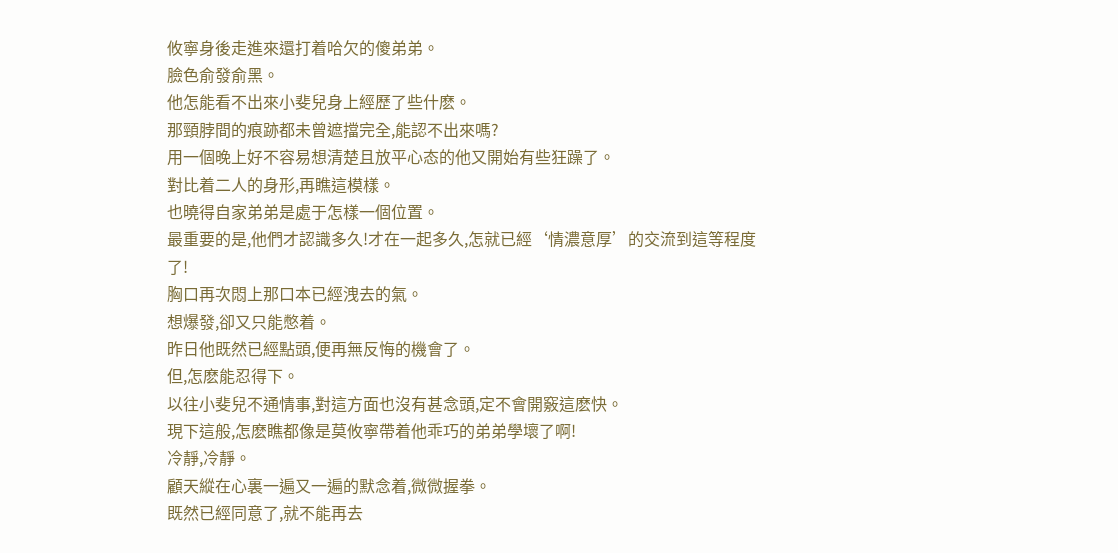攸寧身後走進來還打着哈欠的傻弟弟。
臉色俞發俞黑。
他怎能看不出來小斐兒身上經歷了些什麽。
那頸脖間的痕跡都未曾遮擋完全,能認不出來嗎?
用一個晚上好不容易想清楚且放平心态的他又開始有些狂躁了。
對比着二人的身形,再瞧這模樣。
也曉得自家弟弟是處于怎樣一個位置。
最重要的是,他們才認識多久!才在一起多久,怎就已經‘情濃意厚’的交流到這等程度了!
胸口再次悶上那口本已經洩去的氣。
想爆發,卻又只能憋着。
昨日他既然已經點頭,便再無反悔的機會了。
但,怎麽能忍得下。
以往小斐兒不通情事,對這方面也沒有甚念頭,定不會開竅這麽快。
現下這般,怎麽瞧都像是莫攸寧帶着他乖巧的弟弟學壞了啊!
冷靜,冷靜。
顧天縱在心裏一遍又一遍的默念着,微微握拳。
既然已經同意了,就不能再去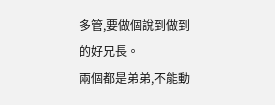多管,要做個說到做到的好兄長。
兩個都是弟弟,不能動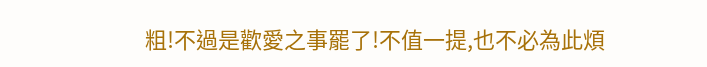粗!不過是歡愛之事罷了!不值一提,也不必為此煩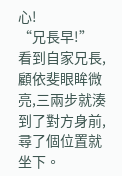心!
“兄長早!”看到自家兄長,顧依斐眼眸微亮,三兩步就湊到了對方身前,尋了個位置就坐下。